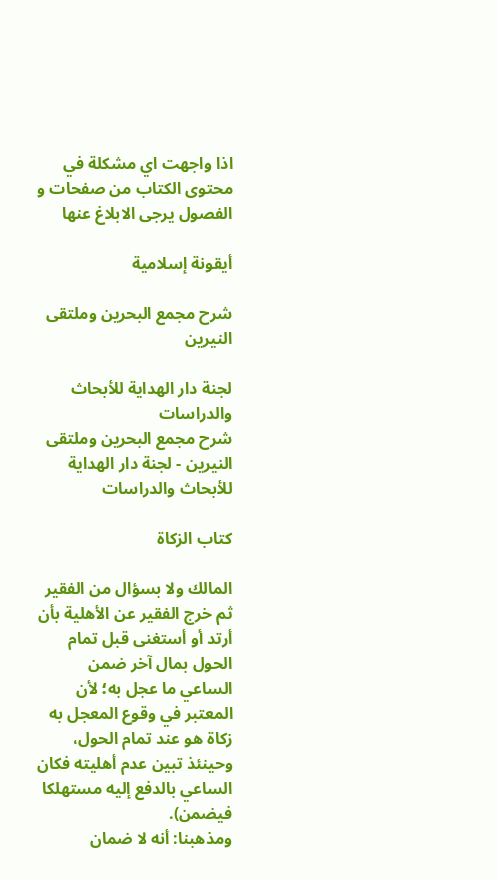اذا واجهت اي مشكلة في محتوى الكتاب من صفحات و الفصول يرجى الابلاغ عنها

أيقونة إسلامية

شرح مجمع البحرين وملتقى النيرين

لجنة دار الهداية للأبحاث والدراسات
شرح مجمع البحرين وملتقى النيرين - لجنة دار الهداية للأبحاث والدراسات

كتاب الزكاة

المالك ولا بسؤال من الفقير ثم خرج الفقير عن الأهلية بأن أرتد أو أستغنى قبل تمام الحول بمال آخر ضمن الساعي ما عجل به؛ لأن المعتبر في وقوع المعجل به زكاة هو عند تمام الحول، وحينئذ تبين عدم أهليته فكان الساعي بالدفع إليه مستهلكا فيضمن).
ومذهبنا: أنه لا ضمان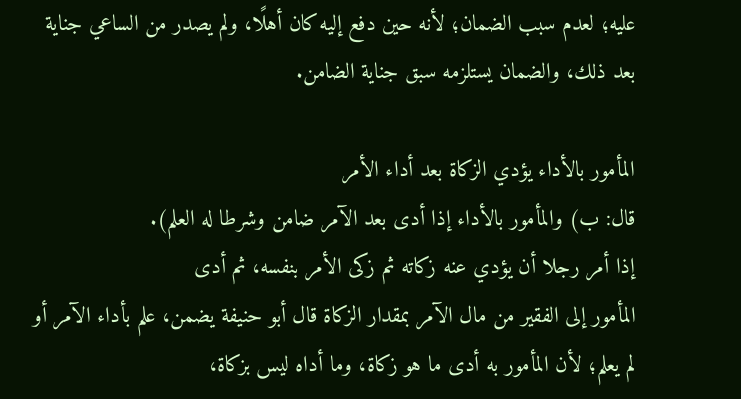عليه؛ لعدم سبب الضمان؛ لأنه حين دفع إليه كان أهلًا، ولم يصدر من الساعي جناية بعد ذلك، والضمان يستلزمه سبق جناية الضامن.

المأمور بالأداء يؤدي الزكاة بعد أداء الأمر
قال: ب) والمأمور بالأداء إذا أدى بعد الآمر ضامن وشرطا له العلم).
إذا أمر رجلا أن يؤدي عنه زكاته ثم زكى الأمر بنفسه، ثم أدى
المأمور إلى الفقير من مال الآمر بمقدار الزكاة قال أبو حنيفة يضمن، علم بأداء الآمر أو لم يعلم؛ لأن المأمور به أدى ما هو زكاة، وما أداه ليس بزكاة،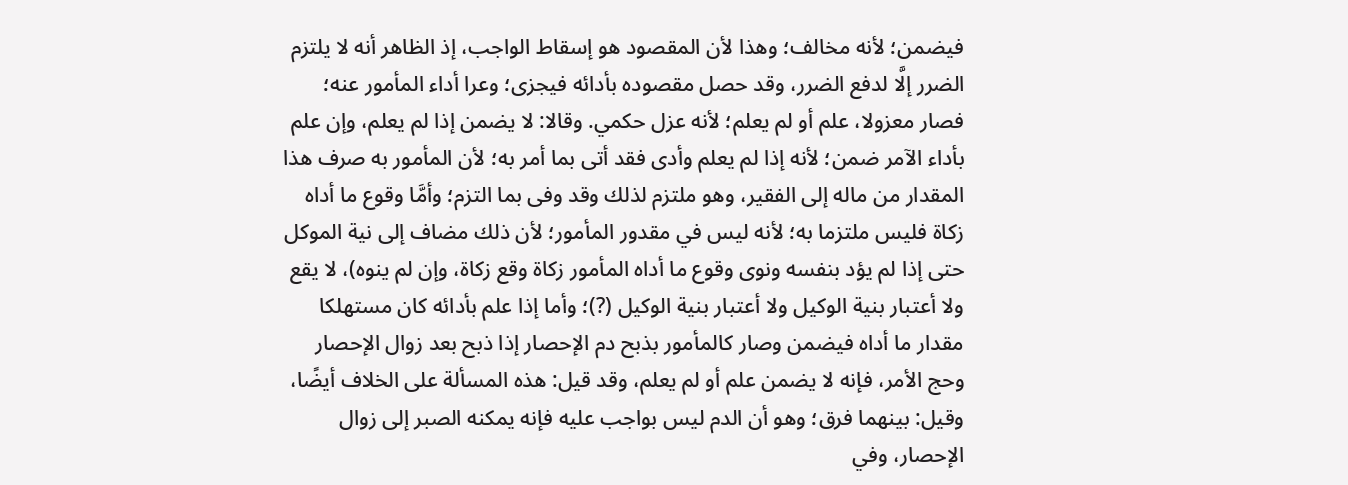فيضمن؛ لأنه مخالف؛ وهذا لأن المقصود هو إسقاط الواجب، إذ الظاهر أنه لا يلتزم الضرر إلَّا لدفع الضرر، وقد حصل مقصوده بأدائه فيجزى؛ وعرا أداء المأمور عنه؛ فصار معزولا، علم أو لم يعلم؛ لأنه عزل حكمي. وقالا: لا يضمن إذا لم يعلم، وإن علم بأداء الآمر ضمن؛ لأنه إذا لم يعلم وأدى فقد أتى بما أمر به؛ لأن المأمور به صرف هذا المقدار من ماله إلى الفقير، وهو ملتزم لذلك وقد وفى بما التزم؛ وأمَّا وقوع ما أداه زكاة فليس ملتزما به؛ لأنه ليس في مقدور المأمور؛ لأن ذلك مضاف إلى نية الموكل حتى إذا لم يؤد بنفسه ونوى وقوع ما أداه المأمور زكاة وقع زكاة، وإن لم ينوه)، لا يقع ولا أعتبار بنية الوكيل ولا أعتبار بنية الوكيل (?)؛ وأما إذا علم بأدائه كان مستهلكا مقدار ما أداه فيضمن وصار كالمأمور بذبح دم الإحصار إذا ذبح بعد زوال الإحصار وحج الأمر، فإنه لا يضمن علم أو لم يعلم، وقد قيل: هذه المسألة على الخلاف أيضًا، وقيل: بينهما فرق؛ وهو أن الدم ليس بواجب عليه فإنه يمكنه الصبر إلى زوال الإحصار، وفي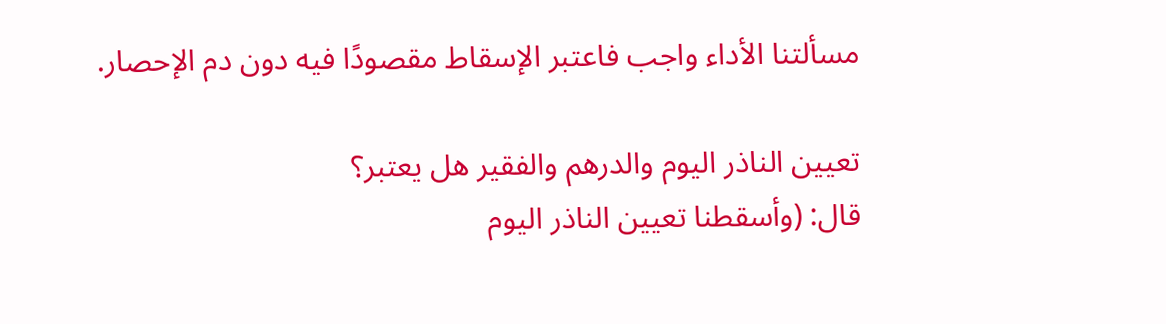مسألتنا الأداء واجب فاعتبر الإسقاط مقصودًا فيه دون دم الإحصار.

تعيين الناذر اليوم والدرهم والفقير هل يعتبر؟
قال: (وأسقطنا تعيين الناذر اليوم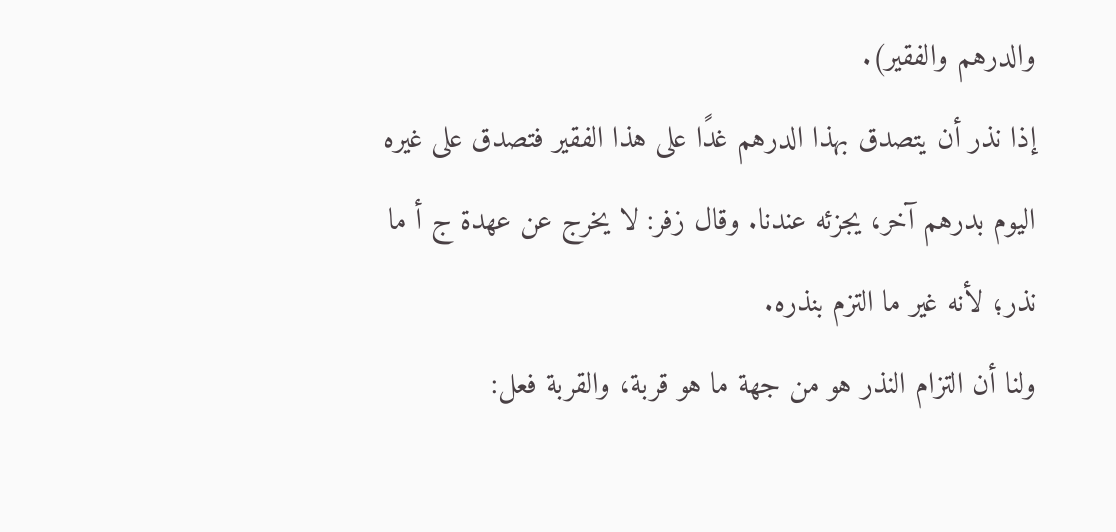والدرهم والفقير).
إذا نذر أن يتصدق بهذا الدرهم غدًا على هذا الفقير فتصدق على غيره اليوم بدرهم آخر، يجزئه عندنا. وقال زفر: لا يخرج عن عهدة ج أ ما نذر؛ لأنه غير ما التزم بنذره.
ولنا أن التزام النذر هو من جهة ما هو قربة، والقربة فعل: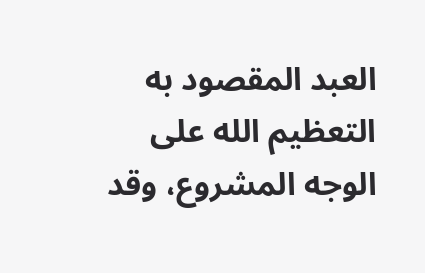العبد المقصود به التعظيم الله على الوجه المشروع، وقد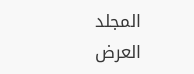المجلد
العرض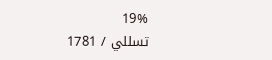19%
تسللي / 1781